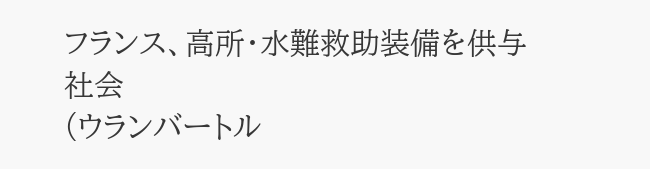フランス、高所・水難救助装備を供与
社会
(ウランバートル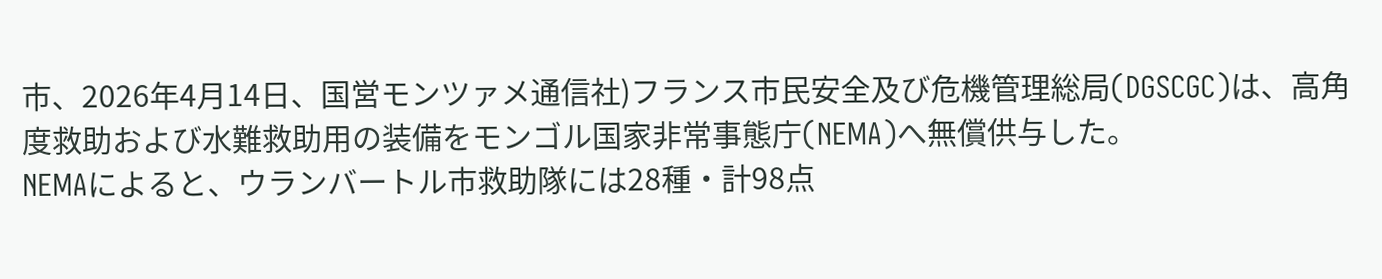市、2026年4月14日、国営モンツァメ通信社)フランス市民安全及び危機管理総局(DGSCGC)は、高角度救助および水難救助用の装備をモンゴル国家非常事態庁(NEMA)へ無償供与した。
NEMAによると、ウランバートル市救助隊には28種・計98点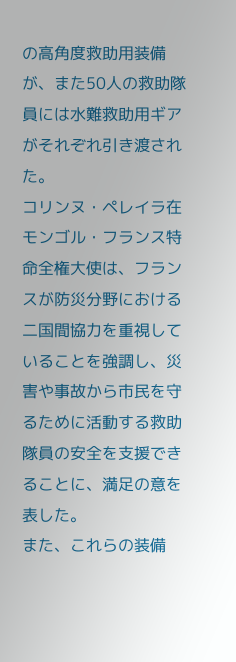の高角度救助用装備が、また50人の救助隊員には水難救助用ギアがそれぞれ引き渡された。
コリンヌ・ペレイラ在モンゴル・フランス特命全権大使は、フランスが防災分野における二国間協力を重視していることを強調し、災害や事故から市民を守るために活動する救助隊員の安全を支援できることに、満足の意を表した。
また、これらの装備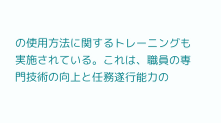の使用方法に関するトレーニングも実施されている。これは、職員の専門技術の向上と任務遂行能力の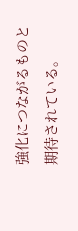強化につながるものと期待されている。